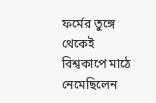ফর্মের তুঙ্গে থেকেই বিশ্বকাপে মাঠে নেমেছিলেন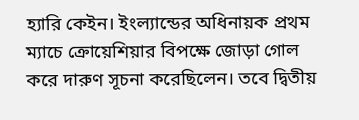হ্যারি কেইন। ইংল্যান্ডের অধিনায়ক প্রথম ম্যাচে ক্রোয়েশিয়ার বিপক্ষে জোড়া গোল করে দারুণ সূচনা করেছিলেন। তবে দ্বিতীয়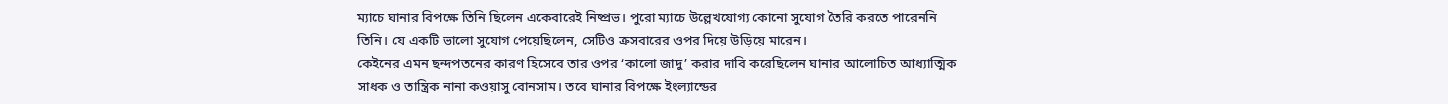ম্যাচে ঘানার বিপক্ষে তিনি ছিলেন একেবারেই নিষ্প্রভ। পুরো ম্যাচে উল্লেখযোগ্য কোনো সুযোগ তৈরি করতে পারেননি তিনি। যে একটি ভালো সুযোগ পেয়েছিলেন, সেটিও ক্রসবারের ওপর দিয়ে উড়িয়ে মারেন।
কেইনের এমন ছন্দপতনের কারণ হিসেবে তার ওপর ‘কালো জাদু’ করার দাবি করেছিলেন ঘানার আলোচিত আধ্যাত্মিক সাধক ও তান্ত্রিক নানা কওয়াসু বোনসাম। তবে ঘানার বিপক্ষে ইংল্যান্ডের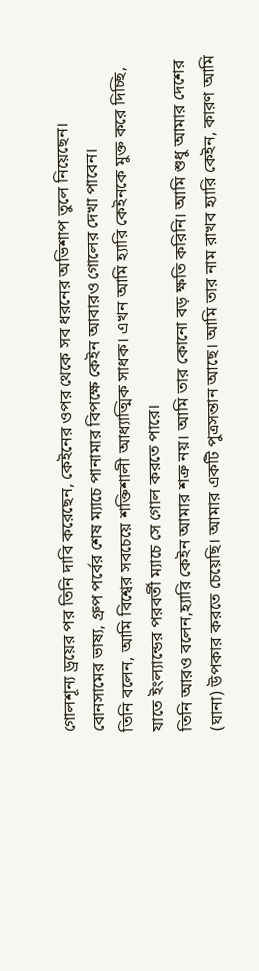গোলশূন্য ড্রয়ের পর তিনি দাবি করেছেন, কেইনের ওপর থেকে সব ধরনের অভিশাপ তুলে নিয়েছেন।
বোনসামের ভাষ্য, গ্রুপ পর্বের শেষ ম্যাচে পানামার বিপক্ষে কেইন আবারও গোলের দেখা পাবেন।
তিনি বলেন, আমি বিশ্বের সবচেয়ে শক্তিশালী আধ্যাত্মিক সাধক। এখন আমি হ্যারি কেইনকে মুক্ত করে দিচ্ছি, যাতে ইংল্যান্ডের পরবর্তী ম্যাচে সে গোল করতে পারে।
তিনি আরও বলেন,হ্যারি কেইন আমার শত্রু নয়। আমি তার কোনো বড় ক্ষতি করিনি। আমি শুধু আমার দেশের (ঘানা) উপকার করতে চেয়েছি। আমার একটি পুত্রসন্তান আছে। আমি তার নাম রাখব হ্যারি কেইন, কারণ আমি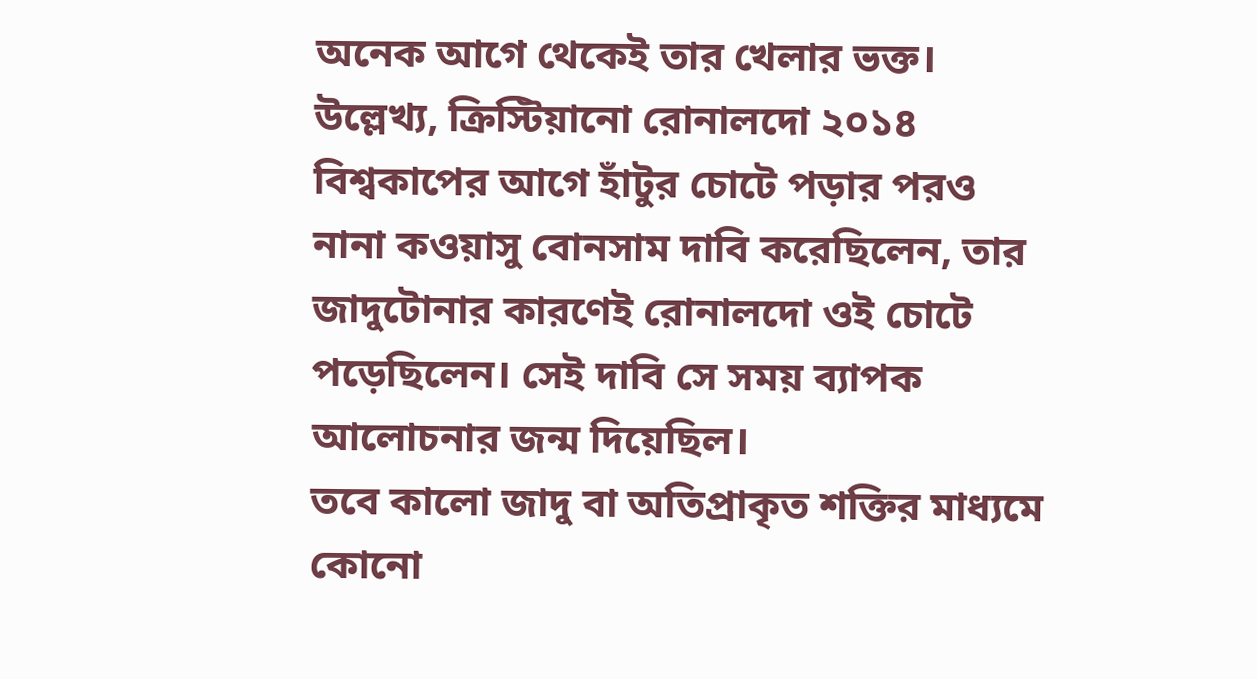অনেক আগে থেকেই তার খেলার ভক্ত।
উল্লেখ্য, ক্রিস্টিয়ানো রোনালদো ২০১৪ বিশ্বকাপের আগে হাঁটুর চোটে পড়ার পরও নানা কওয়াসু বোনসাম দাবি করেছিলেন, তার জাদুটোনার কারণেই রোনালদো ওই চোটে পড়েছিলেন। সেই দাবি সে সময় ব্যাপক আলোচনার জন্ম দিয়েছিল।
তবে কালো জাদু বা অতিপ্রাকৃত শক্তির মাধ্যমে কোনো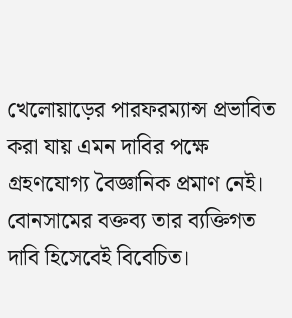খেলোয়াড়ের পারফরম্যান্স প্রভাবিত করা যায় এমন দাবির পক্ষে গ্রহণযোগ্য বৈজ্ঞানিক প্রমাণ নেই। বোনসামের বক্তব্য তার ব্যক্তিগত দাবি হিসেবেই বিবেচিত।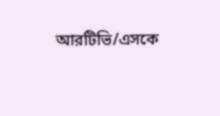আরটিভি/এসকে